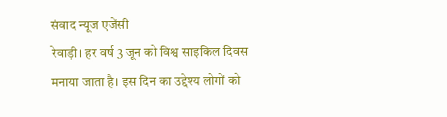संवाद न्यूज एजेंसी
रेवाड़ी। हर वर्ष 3 जून को विश्व साइकिल दिवस मनाया जाता है। इस दिन का उद्देश्य लोगों को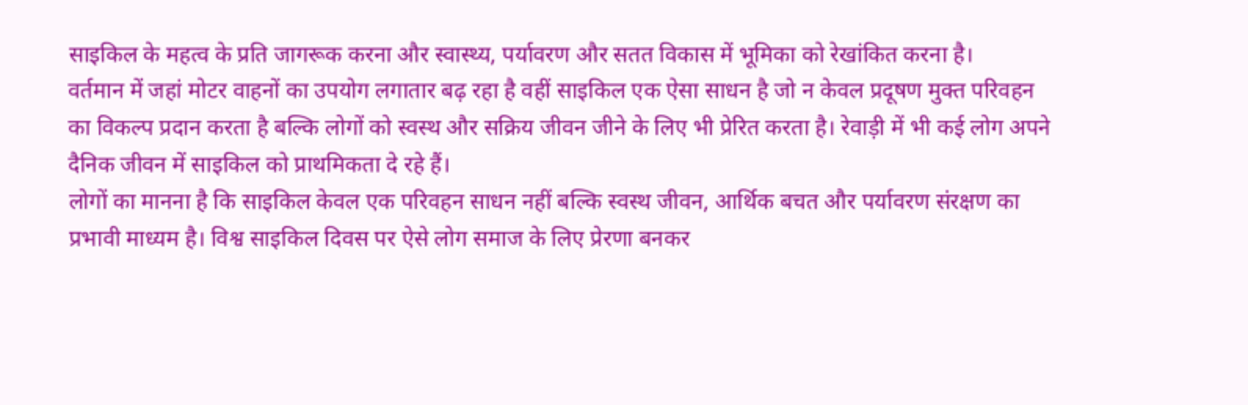साइकिल के महत्व के प्रति जागरूक करना और स्वास्थ्य, पर्यावरण और सतत विकास में भूमिका को रेखांकित करना है।
वर्तमान में जहां मोटर वाहनों का उपयोग लगातार बढ़ रहा है वहीं साइकिल एक ऐसा साधन है जो न केवल प्रदूषण मुक्त परिवहन का विकल्प प्रदान करता है बल्कि लोगों को स्वस्थ और सक्रिय जीवन जीने के लिए भी प्रेरित करता है। रेवाड़ी में भी कई लोग अपने दैनिक जीवन में साइकिल को प्राथमिकता दे रहे हैं।
लोगों का मानना है कि साइकिल केवल एक परिवहन साधन नहीं बल्कि स्वस्थ जीवन, आर्थिक बचत और पर्यावरण संरक्षण का प्रभावी माध्यम है। विश्व साइकिल दिवस पर ऐसे लोग समाज के लिए प्रेरणा बनकर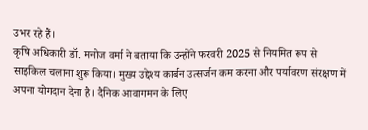उभर रहे हैं।
कृषि अधिकारी डॉ. मनोज वर्मा ने बताया कि उन्होंने फरवरी 2025 से नियमित रूप से साइकिल चलाना शुरू किया। मुख्य उद्देश्य कार्बन उत्सर्जन कम करना और पर्यावरण संरक्षण में अपना योगदान देना है। दैनिक आवागमन के लिए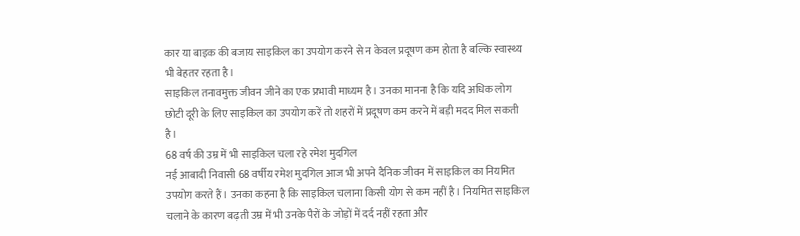कार या बाइक की बजाय साइकिल का उपयोग करने से न केवल प्रदूषण कम होता है बल्कि स्वास्थ्य भी बेहतर रहता है।
साइकिल तनावमुक्त जीवन जीने का एक प्रभावी माध्यम है। उनका मानना है कि यदि अधिक लोग छोटी दूरी के लिए साइकिल का उपयोग करें तो शहरों में प्रदूषण कम करने में बड़ी मदद मिल सकती है।
68 वर्ष की उम्र में भी साइकिल चला रहे रमेश मुदगिल
नई आबादी निवासी 68 वर्षीय रमेश मुदगिल आज भी अपने दैनिक जीवन में साइकिल का नियमित उपयोग करते हैं। उनका कहना है कि साइकिल चलाना किसी योग से कम नहीं है। नियमित साइकिल चलाने के कारण बढ़ती उम्र में भी उनके पैरों के जोड़ों में दर्द नहीं रहता और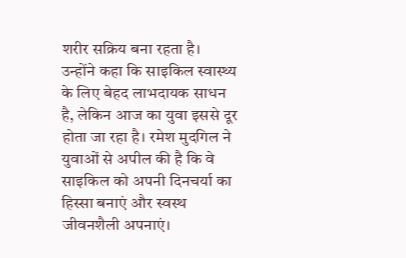शरीर सक्रिय बना रहता है। उन्होंने कहा कि साइकिल स्वास्थ्य के लिए बेहद लाभदायक साधन है, लेकिन आज का युवा इससे दूर होता जा रहा है। रमेश मुदगिल ने युवाओं से अपील की है कि वे साइकिल को अपनी दिनचर्या का हिस्सा बनाएं और स्वस्थ जीवनशैली अपनाएं।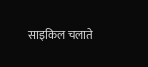साइकिल चलाते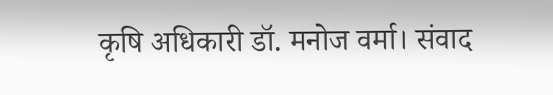कृषि अधिकारी डॉ. मनोज वर्मा। संवाद